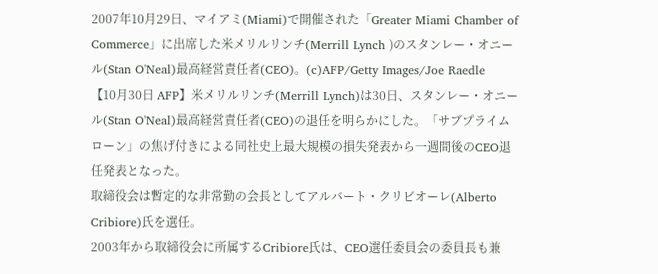2007年10月29日、マイアミ(Miami)で開催された「Greater Miami Chamber of Commerce」に出席した米メリルリンチ(Merrill Lynch )のスタンレー・オニール(Stan O'Neal)最高経営責任者(CEO)。(c)AFP/Getty Images/Joe Raedle
【10月30日 AFP】米メリルリンチ(Merrill Lynch)は30日、スタンレー・オニール(Stan O'Neal)最高経営責任者(CEO)の退任を明らかにした。「サブプライムローン」の焦げ付きによる同社史上最大規模の損失発表から一週間後のCEO退任発表となった。
取締役会は暫定的な非常勤の会長としてアルバート・クリビオーレ(Alberto Cribiore)氏を選任。
2003年から取締役会に所属するCribiore氏は、CEO選任委員会の委員長も兼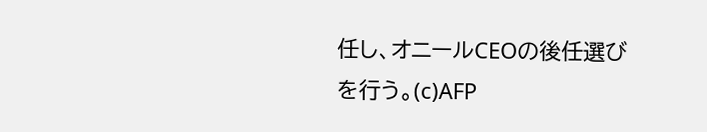任し、オニールCEOの後任選びを行う。(c)AFP